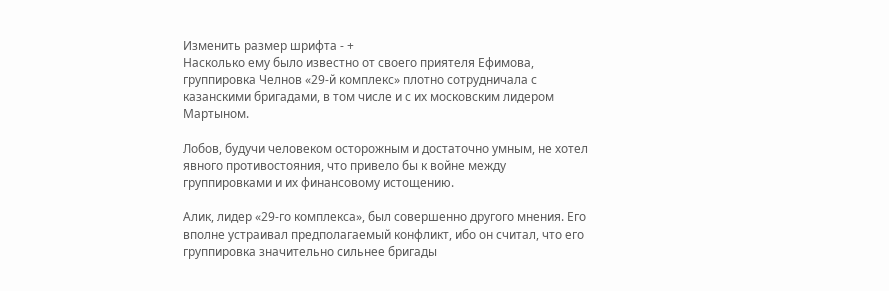Изменить размер шрифта - +
Насколько ему было известно от своего приятеля Ефимова, группировка Челнов «29-й комплекс» плотно сотрудничала с казанскими бригадами, в том числе и с их московским лидером Мартыном.

Лобов, будучи человеком осторожным и достаточно умным, не хотел явного противостояния, что привело бы к войне между группировками и их финансовому истощению.

Алик, лидер «29-го комплекса», был совершенно другого мнения. Его вполне устраивал предполагаемый конфликт, ибо он считал, что его группировка значительно сильнее бригады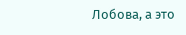Лобова, а это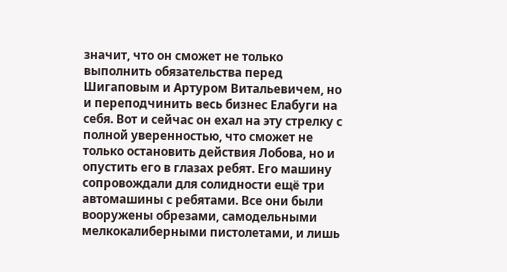значит, что он сможет не только выполнить обязательства перед Шигаповым и Артуром Витальевичем, но и переподчинить весь бизнес Елабуги на себя. Вот и сейчас он ехал на эту стрелку с полной уверенностью, что сможет не только остановить действия Лобова, но и опустить его в глазах ребят. Его машину сопровождали для солидности ещё три автомашины с ребятами. Все они были вооружены обрезами, самодельными мелкокалиберными пистолетами, и лишь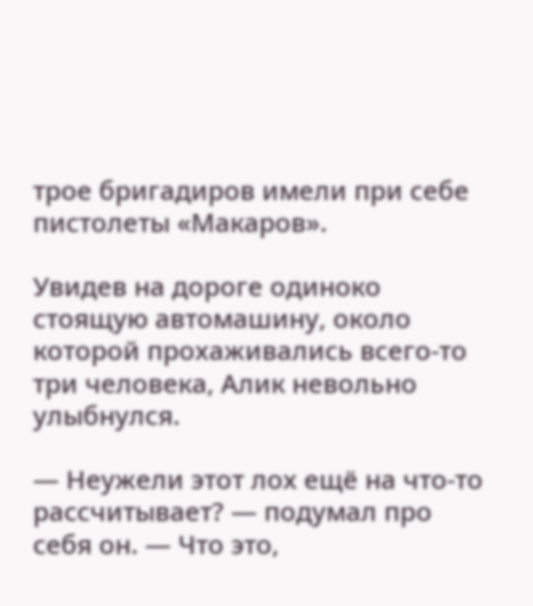трое бригадиров имели при себе пистолеты «Макаров».

Увидев на дороге одиноко стоящую автомашину, около которой прохаживались всего-то три человека, Алик невольно улыбнулся.

— Неужели этот лох ещё на что-то рассчитывает? — подумал про себя он. — Что это,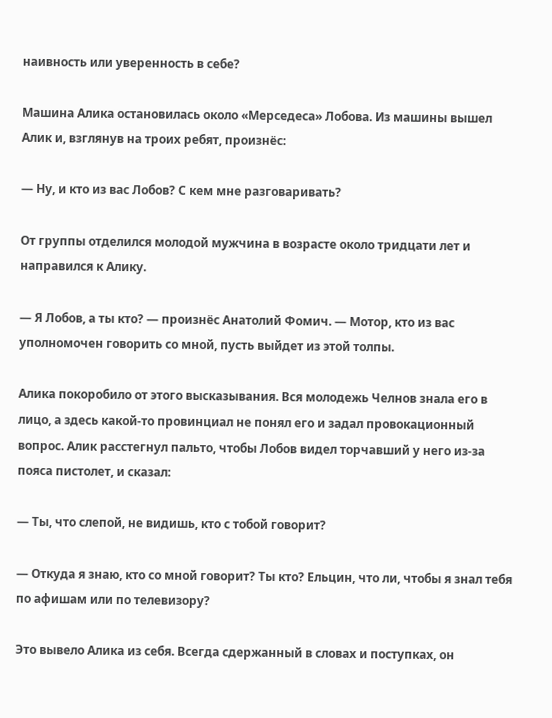наивность или уверенность в себе?

Машина Алика остановилась около «Мерседеса» Лобова. Из машины вышел Алик и, взглянув на троих ребят, произнёс:

— Ну, и кто из вас Лобов? С кем мне разговаривать?

От группы отделился молодой мужчина в возрасте около тридцати лет и направился к Алику.

— Я Лобов, а ты кто? — произнёс Анатолий Фомич. — Мотор, кто из вас уполномочен говорить со мной, пусть выйдет из этой толпы.

Алика покоробило от этого высказывания. Вся молодежь Челнов знала его в лицо, а здесь какой-то провинциал не понял его и задал провокационный вопрос. Алик расстегнул пальто, чтобы Лобов видел торчавший у него из-за пояса пистолет, и сказал:

— Ты, что слепой, не видишь, кто с тобой говорит?

— Откуда я знаю, кто со мной говорит? Ты кто? Ельцин, что ли, чтобы я знал тебя по афишам или по телевизору?

Это вывело Алика из себя. Всегда сдержанный в словах и поступках, он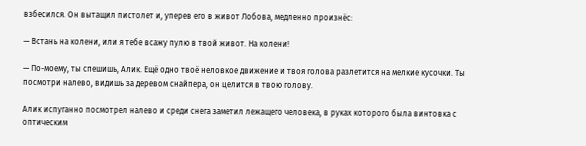взбесился. Он вытащил пистолет и, уперев его в живот Лобова, медленно произнёс:

— Встань на колени, или я тебе всажу пулю в твой живот. На колени!

— По-моему, ты спешишь, Алик. Ещё одно твоё неловкое движение и твоя голова разлетится на мелкие кусочки. Ты посмотри налево, видишь за деревом снайпера, он целится в твою голову.

Алик испуганно посмотрел налево и среди снега заметил лежащего человека, в руках которого была винтовка с оптическим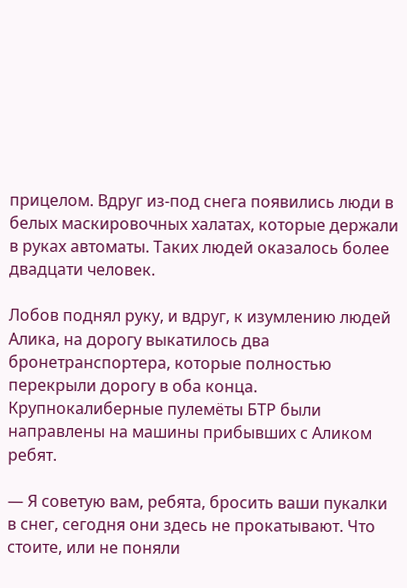прицелом. Вдруг из-под снега появились люди в белых маскировочных халатах, которые держали в руках автоматы. Таких людей оказалось более двадцати человек.

Лобов поднял руку, и вдруг, к изумлению людей Алика, на дорогу выкатилось два бронетранспортера, которые полностью перекрыли дорогу в оба конца. Крупнокалиберные пулемёты БТР были направлены на машины прибывших с Аликом ребят.

— Я советую вам, ребята, бросить ваши пукалки в снег, сегодня они здесь не прокатывают. Что стоите, или не поняли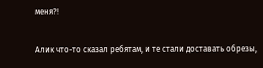меня?!

Алик что-то сказал ребятам, и те стали доставать обрезы,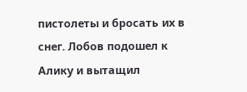пистолеты и бросать их в снег. Лобов подошел к Алику и вытащил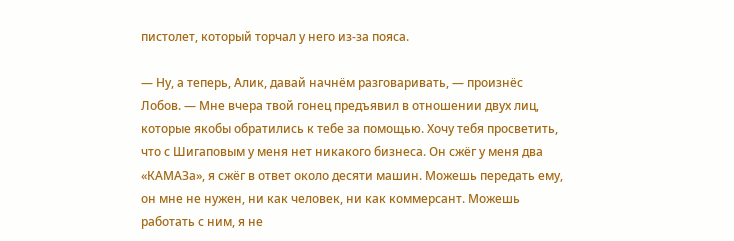пистолет, который торчал у него из-за пояса.

— Ну, а теперь, Алик, давай начнём разговаривать, — произнёс Лобов. — Мне вчера твой гонец предъявил в отношении двух лиц, которые якобы обратились к тебе за помощью. Хочу тебя просветить, что с Шигаповым у меня нет никакого бизнеса. Он сжёг у меня два «КАМАЗа», я сжёг в ответ около десяти машин. Можешь передать ему, он мне не нужен, ни как человек, ни как коммерсант. Можешь работать с ним, я не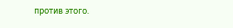против этого.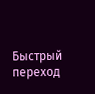Быстрый переход